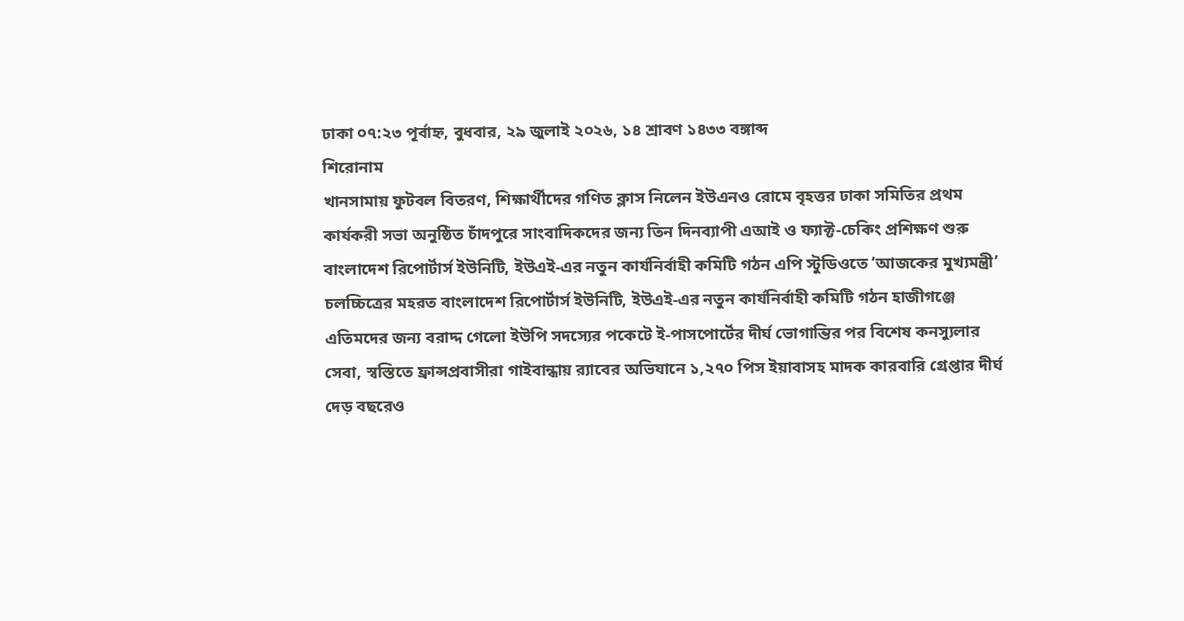ঢাকা ০৭:২৩ পূর্বাহ্ন, বুধবার, ২৯ জুলাই ২০২৬, ১৪ শ্রাবণ ১৪৩৩ বঙ্গাব্দ
শিরোনাম
খানসামায় ফুটবল বিতরণ, শিক্ষার্থীদের গণিত ক্লাস নিলেন ইউএনও রোমে বৃহত্তর ঢাকা সমিতির প্রথম কার্যকরী সভা অনুষ্ঠিত চাঁদপুরে সাংবাদিকদের জন্য তিন দিনব্যাপী এআই ও ফ্যাক্ট-চেকিং প্রশিক্ষণ শুরু বাংলাদেশ রিপোর্টার্স ইউনিটি, ইউএই-এর নতুন কার্যনির্বাহী কমিটি গঠন এপি স্টুডিওতে ‘আজকের মুখ্যমন্ত্রী’ চলচ্চিত্রের মহরত বাংলাদেশ রিপোর্টার্স ইউনিটি, ইউএই-এর নতুন কার্যনির্বাহী কমিটি গঠন হাজীগঞ্জে এতিমদের জন্য বরাদ্দ গেলো ইউপি সদস্যের পকেটে ই-পাসপোর্টের দীর্ঘ ভোগান্তির পর বিশেষ কনস্যুলার সেবা, স্বস্তিতে ফ্রান্সপ্রবাসীরা গাইবান্ধায় র‍্যাবের অভিযানে ১,২৭০ পিস ইয়াবাসহ মাদক কারবারি গ্রেপ্তার দীর্ঘ দেড় বছরেও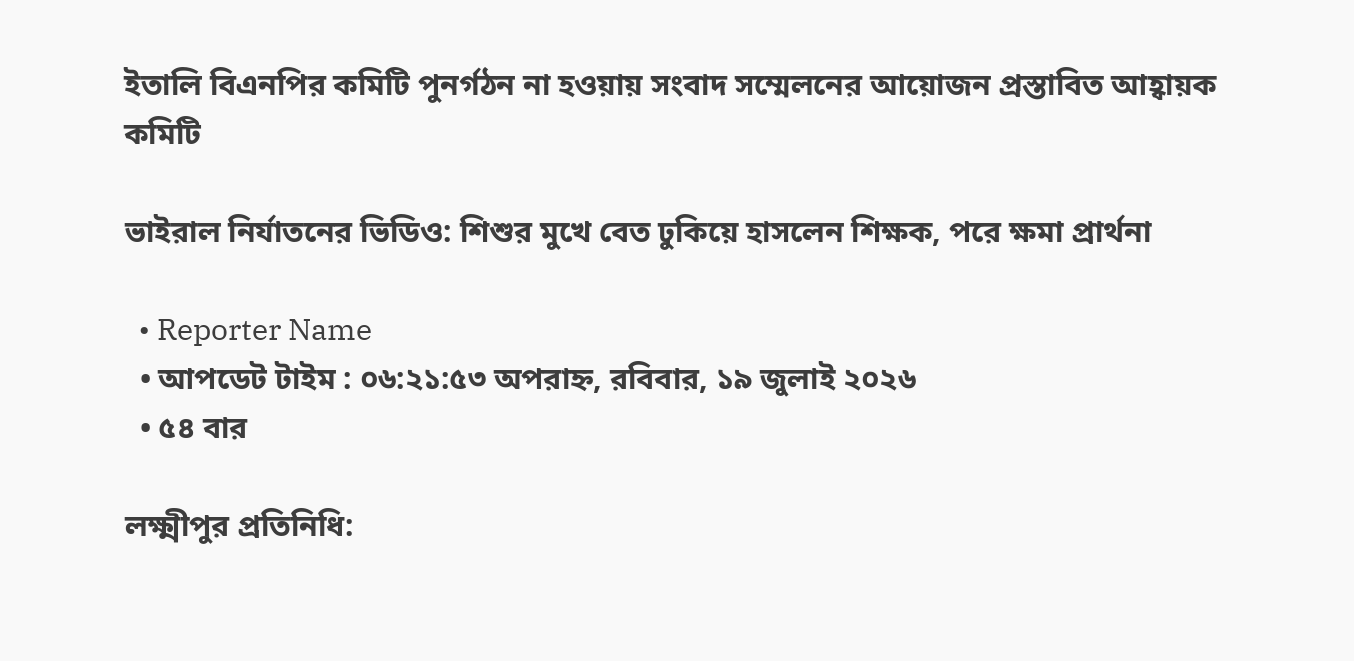ইতালি বিএনপির কমিটি পুনর্গঠন না হওয়ায় সংবাদ সম্মেলনের আয়োজন প্রস্তাবিত আহ্বায়ক কমিটি

ভাইরাল নির্যাতনের ভিডিও: শিশুর মুখে বেত ঢুকিয়ে হাসলেন শিক্ষক, পরে ক্ষমা প্রার্থনা

  • Reporter Name
  • আপডেট টাইম : ০৬:২১:৫৩ অপরাহ্ন, রবিবার, ১৯ জুলাই ২০২৬
  • ৫৪ বার

লক্ষ্মীপুর প্রতিনিধি: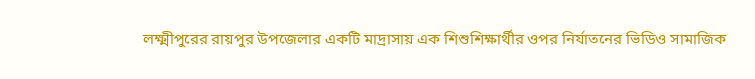লক্ষ্মীপুরের রায়পুর উপজেলার একটি মাদ্রাসায় এক শিশুশিক্ষার্থীর ওপর নির্যাতনের ভিডিও সামাজিক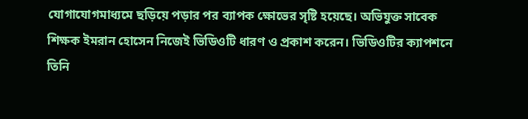যোগাযোগমাধ্যমে ছড়িয়ে পড়ার পর ব্যাপক ক্ষোভের সৃষ্টি হয়েছে। অভিযুক্ত সাবেক শিক্ষক ইমরান হোসেন নিজেই ভিডিওটি ধারণ ও প্রকাশ করেন। ভিডিওটির ক্যাপশনে তিনি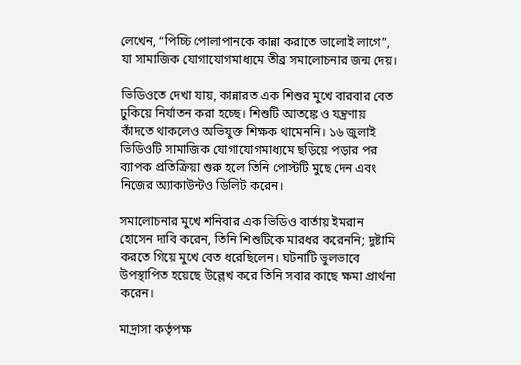লেখেন, “পিচ্চি পোলাপানকে কান্না করাতে ভালোই লাগে”, যা সামাজিক যোগাযোগমাধ্যমে তীব্র সমালোচনার জন্ম দেয়।

ভিডিওতে দেখা যায়, কান্নারত এক শিশুর মুখে বারবার বেত ঢুকিয়ে নির্যাতন করা হচ্ছে। শিশুটি আতঙ্কে ও যন্ত্রণায় কাঁদতে থাকলেও অভিযুক্ত শিক্ষক থামেননি। ১৬ জুলাই ভিডিওটি সামাজিক যোগাযোগমাধ্যমে ছড়িয়ে পড়ার পর ব্যাপক প্রতিক্রিয়া শুরু হলে তিনি পোস্টটি মুছে দেন এবং নিজের অ্যাকাউন্টও ডিলিট করেন।

সমালোচনার মুখে শনিবার এক ভিডিও বার্তায় ইমরান হোসেন দাবি করেন, তিনি শিশুটিকে মারধর করেননি; দুষ্টামি করতে গিয়ে মুখে বেত ধরেছিলেন। ঘটনাটি ভুলভাবে উপস্থাপিত হয়েছে উল্লেখ করে তিনি সবার কাছে ক্ষমা প্রার্থনা করেন।

মাদ্রাসা কর্তৃপক্ষ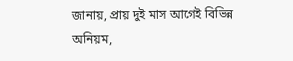জানায়, প্রায় দুই মাস আগেই বিভিন্ন অনিয়ম,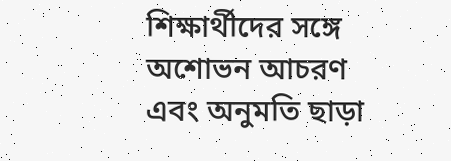শিক্ষার্থীদের সঙ্গে অশোভন আচরণ এবং অনুমতি ছাড়া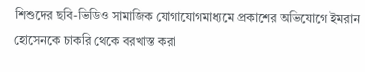শিশুদের ছবি-ভিডিও সামাজিক যোগাযোগমাধ্যমে প্রকাশের অভিযোগে ইমরান হোসেনকে চাকরি থেকে বরখাস্ত করা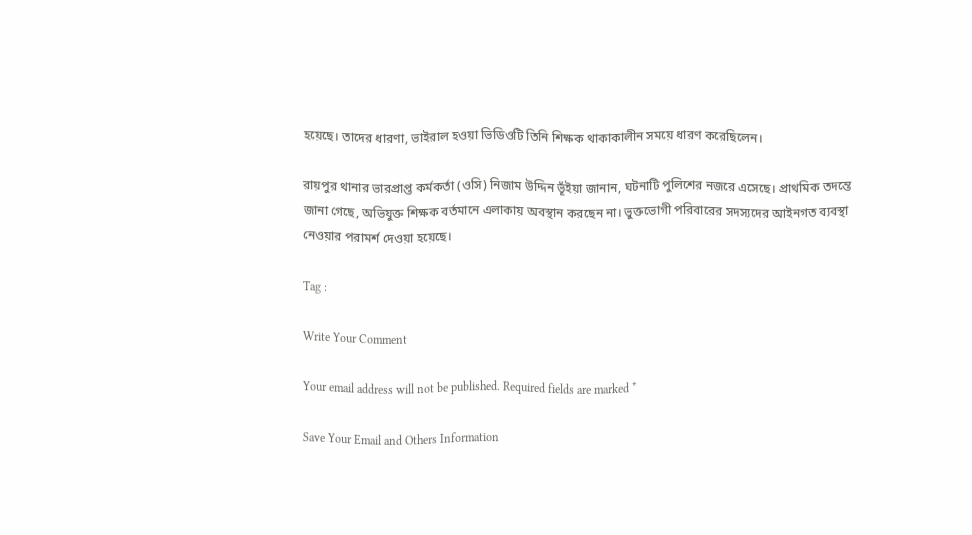হয়েছে। তাদের ধারণা, ভাইরাল হওয়া ভিডিওটি তিনি শিক্ষক থাকাকালীন সময়ে ধারণ করেছিলেন।

রায়পুর থানার ভারপ্রাপ্ত কর্মকর্তা (ওসি) নিজাম উদ্দিন ভূঁইয়া জানান, ঘটনাটি পুলিশের নজরে এসেছে। প্রাথমিক তদন্তে জানা গেছে, অভিযুক্ত শিক্ষক বর্তমানে এলাকায় অবস্থান করছেন না। ভুক্তভোগী পরিবারের সদস্যদের আইনগত ব্যবস্থা নেওয়ার পরামর্শ দেওয়া হয়েছে।

Tag :

Write Your Comment

Your email address will not be published. Required fields are marked *

Save Your Email and Others Information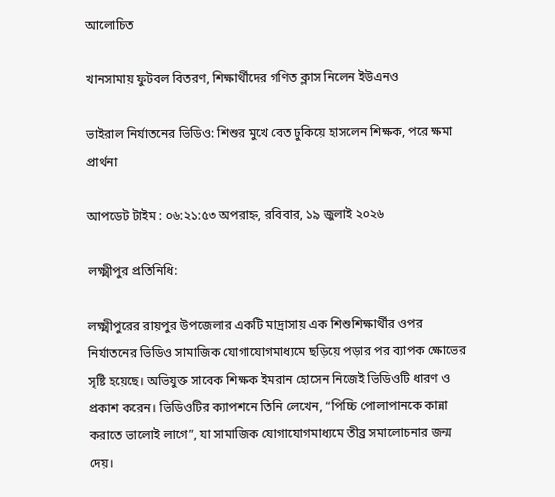আলোচিত

খানসামায় ফুটবল বিতরণ, শিক্ষার্থীদের গণিত ক্লাস নিলেন ইউএনও

ভাইরাল নির্যাতনের ভিডিও: শিশুর মুখে বেত ঢুকিয়ে হাসলেন শিক্ষক, পরে ক্ষমা প্রার্থনা

আপডেট টাইম : ০৬:২১:৫৩ অপরাহ্ন, রবিবার, ১৯ জুলাই ২০২৬

লক্ষ্মীপুর প্রতিনিধি:

লক্ষ্মীপুরের রায়পুর উপজেলার একটি মাদ্রাসায় এক শিশুশিক্ষার্থীর ওপর নির্যাতনের ভিডিও সামাজিক যোগাযোগমাধ্যমে ছড়িয়ে পড়ার পর ব্যাপক ক্ষোভের সৃষ্টি হয়েছে। অভিযুক্ত সাবেক শিক্ষক ইমরান হোসেন নিজেই ভিডিওটি ধারণ ও প্রকাশ করেন। ভিডিওটির ক্যাপশনে তিনি লেখেন, “পিচ্চি পোলাপানকে কান্না করাতে ভালোই লাগে”, যা সামাজিক যোগাযোগমাধ্যমে তীব্র সমালোচনার জন্ম দেয়।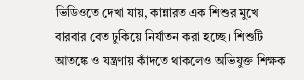ভিডিওতে দেখা যায়, কান্নারত এক শিশুর মুখে বারবার বেত ঢুকিয়ে নির্যাতন করা হচ্ছে। শিশুটি আতঙ্কে ও যন্ত্রণায় কাঁদতে থাকলেও অভিযুক্ত শিক্ষক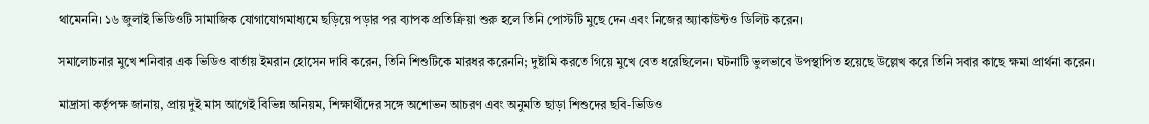থামেননি। ১৬ জুলাই ভিডিওটি সামাজিক যোগাযোগমাধ্যমে ছড়িয়ে পড়ার পর ব্যাপক প্রতিক্রিয়া শুরু হলে তিনি পোস্টটি মুছে দেন এবং নিজের অ্যাকাউন্টও ডিলিট করেন।

সমালোচনার মুখে শনিবার এক ভিডিও বার্তায় ইমরান হোসেন দাবি করেন, তিনি শিশুটিকে মারধর করেননি; দুষ্টামি করতে গিয়ে মুখে বেত ধরেছিলেন। ঘটনাটি ভুলভাবে উপস্থাপিত হয়েছে উল্লেখ করে তিনি সবার কাছে ক্ষমা প্রার্থনা করেন।

মাদ্রাসা কর্তৃপক্ষ জানায়, প্রায় দুই মাস আগেই বিভিন্ন অনিয়ম, শিক্ষার্থীদের সঙ্গে অশোভন আচরণ এবং অনুমতি ছাড়া শিশুদের ছবি-ভিডিও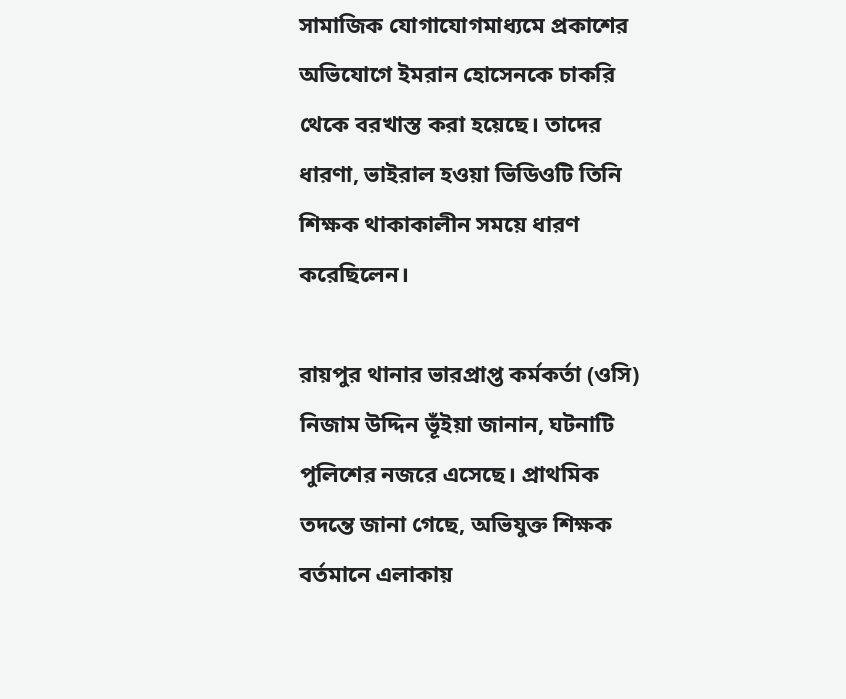সামাজিক যোগাযোগমাধ্যমে প্রকাশের অভিযোগে ইমরান হোসেনকে চাকরি থেকে বরখাস্ত করা হয়েছে। তাদের ধারণা, ভাইরাল হওয়া ভিডিওটি তিনি শিক্ষক থাকাকালীন সময়ে ধারণ করেছিলেন।

রায়পুর থানার ভারপ্রাপ্ত কর্মকর্তা (ওসি) নিজাম উদ্দিন ভূঁইয়া জানান, ঘটনাটি পুলিশের নজরে এসেছে। প্রাথমিক তদন্তে জানা গেছে, অভিযুক্ত শিক্ষক বর্তমানে এলাকায়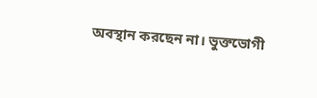অবস্থান করছেন না। ভুক্তভোগী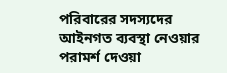পরিবারের সদস্যদের আইনগত ব্যবস্থা নেওয়ার পরামর্শ দেওয়া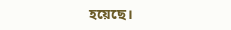হয়েছে।